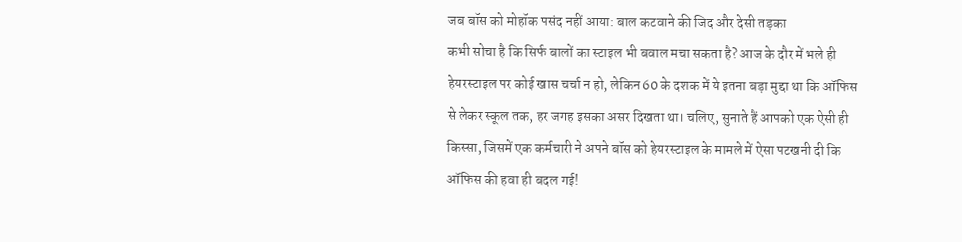जब बॉस को मोहॉक पसंद नहीं आया: बाल कटवाने की जिद और देसी तड़का
कभी सोचा है कि सिर्फ बालों का स्टाइल भी बवाल मचा सकता है? आज के दौर में भले ही हेयरस्टाइल पर कोई खास चर्चा न हो, लेकिन 60 के दशक में ये इतना बड़ा मुद्दा था कि ऑफिस से लेकर स्कूल तक, हर जगह इसका असर दिखता था। चलिए, सुनाते हैं आपको एक ऐसी ही किस्सा, जिसमें एक कर्मचारी ने अपने बॉस को हेयरस्टाइल के मामले में ऐसा पटखनी दी कि ऑफिस की हवा ही बदल गई!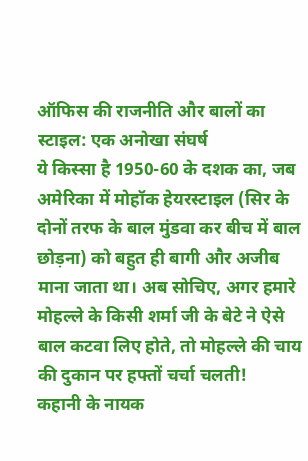ऑफिस की राजनीति और बालों का स्टाइल: एक अनोखा संघर्ष
ये किस्सा है 1950-60 के दशक का, जब अमेरिका में मोहॉक हेयरस्टाइल (सिर के दोनों तरफ के बाल मुंडवा कर बीच में बाल छोड़ना) को बहुत ही बागी और अजीब माना जाता था। अब सोचिए, अगर हमारे मोहल्ले के किसी शर्मा जी के बेटे ने ऐसे बाल कटवा लिए होते, तो मोहल्ले की चाय की दुकान पर हफ्तों चर्चा चलती!
कहानी के नायक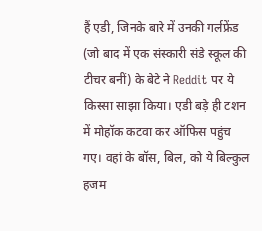हैं एडी, जिनके बारे में उनकी गर्लफ्रेंड (जो बाद में एक संस्कारी संडे स्कूल की टीचर बनीं) के बेटे ने Reddit पर ये किस्सा साझा किया। एडी बड़े ही टशन में मोहॉक कटवा कर ऑफिस पहुंच गए। वहां के बॉस, बिल, को ये बिल्कुल हजम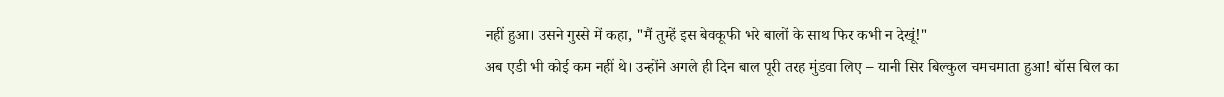नहीं हुआ। उसने गुस्से में कहा, "मैं तुम्हें इस बेवकूफी भरे बालों के साथ फिर कभी न देखूं!"
अब एडी भी कोई कम नहीं थे। उन्होंने अगले ही दिन बाल पूरी तरह मुंडवा लिए – यानी सिर बिल्कुल चमचमाता हुआ! बॉस बिल का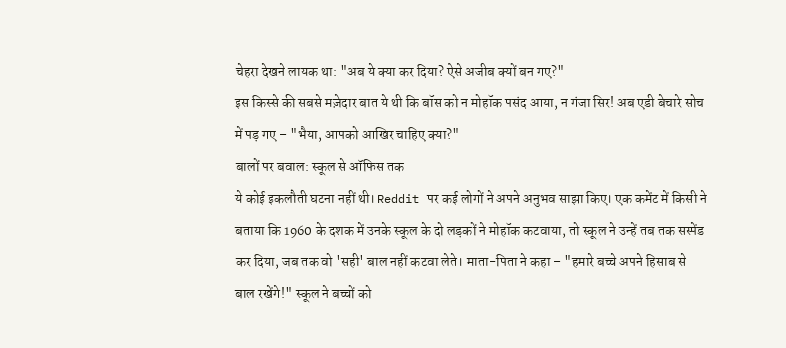चेहरा देखने लायक था: "अब ये क्या कर दिया? ऐसे अजीब क्यों बन गए?"
इस किस्से की सबसे मज़ेदार बात ये थी कि बॉस को न मोहॉक पसंद आया, न गंजा सिर! अब एडी बेचारे सोच में पड़ गए – "भैया, आपको आखिर चाहिए क्या?"
बालों पर बवाल: स्कूल से ऑफिस तक
ये कोई इकलौती घटना नहीं थी। Reddit पर कई लोगों ने अपने अनुभव साझा किए। एक कमेंट में किसी ने बताया कि 1960 के दशक में उनके स्कूल के दो लड़कों ने मोहॉक कटवाया, तो स्कूल ने उन्हें तब तक सस्पेंड कर दिया, जब तक वो 'सही' बाल नहीं कटवा लेते। माता-पिता ने कहा – "हमारे बच्चे अपने हिसाब से बाल रखेंगे!" स्कूल ने बच्चों को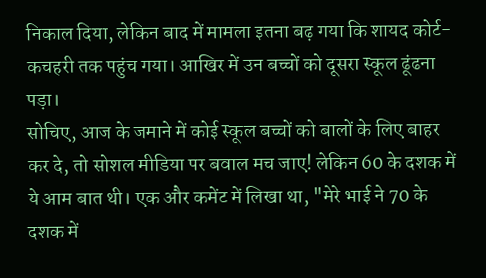निकाल दिया, लेकिन बाद में मामला इतना बढ़ गया कि शायद कोर्ट-कचहरी तक पहुंच गया। आखिर में उन बच्चों को दूसरा स्कूल ढूंढना पड़ा।
सोचिए, आज के जमाने में कोई स्कूल बच्चों को बालों के लिए बाहर कर दे, तो सोशल मीडिया पर बवाल मच जाए! लेकिन 60 के दशक में ये आम बात थी। एक और कमेंट में लिखा था, "मेरे भाई ने 70 के दशक में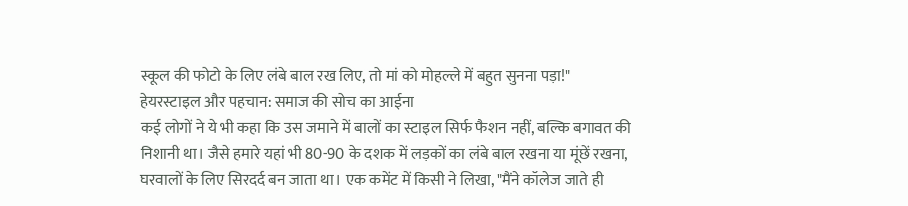स्कूल की फोटो के लिए लंबे बाल रख लिए, तो मां को मोहल्ले में बहुत सुनना पड़ा!"
हेयरस्टाइल और पहचान: समाज की सोच का आईना
कई लोगों ने ये भी कहा कि उस जमाने में बालों का स्टाइल सिर्फ फैशन नहीं, बल्कि बगावत की निशानी था। जैसे हमारे यहां भी 80-90 के दशक में लड़कों का लंबे बाल रखना या मूंछें रखना, घरवालों के लिए सिरदर्द बन जाता था। एक कमेंट में किसी ने लिखा, "मैंने कॉलेज जाते ही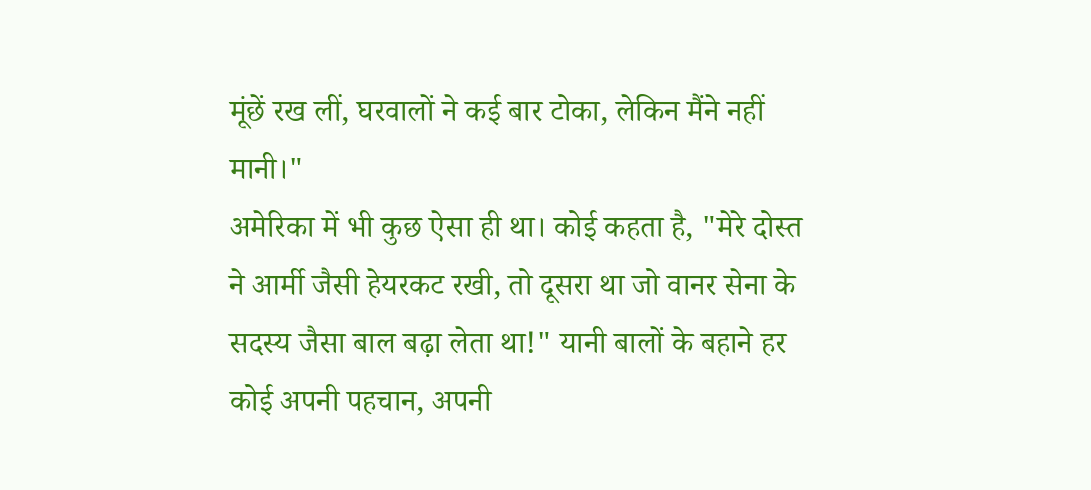मूंछें रख लीं, घरवालों ने कई बार टोका, लेकिन मैंने नहीं मानी।"
अमेरिका में भी कुछ ऐसा ही था। कोई कहता है, "मेरे दोस्त ने आर्मी जैसी हेयरकट रखी, तो दूसरा था जो वानर सेना के सदस्य जैसा बाल बढ़ा लेता था!" यानी बालों के बहाने हर कोई अपनी पहचान, अपनी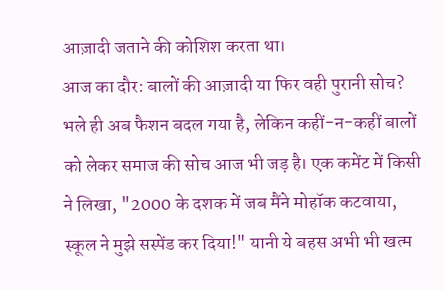आज़ादी जताने की कोशिश करता था।
आज का दौर: बालों की आज़ादी या फिर वही पुरानी सोच?
भले ही अब फैशन बदल गया है, लेकिन कहीं-न-कहीं बालों को लेकर समाज की सोच आज भी जड़ है। एक कमेंट में किसी ने लिखा, "2000 के दशक में जब मैंने मोहॉक कटवाया, स्कूल ने मुझे सस्पेंड कर दिया!" यानी ये बहस अभी भी खत्म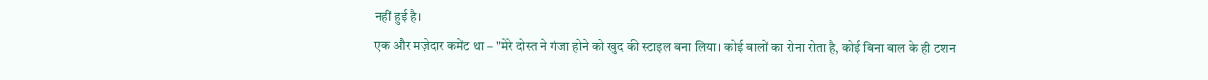नहीं हुई है।
एक और मज़ेदार कमेंट था – "मेरे दोस्त ने गंजा होने को खुद की स्टाइल बना लिया। कोई बालों का रोना रोता है, कोई बिना बाल के ही टशन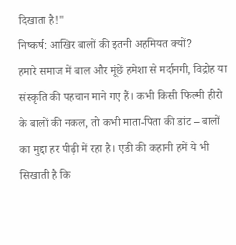दिखाता है!"
निष्कर्ष: आखिर बालों की इतनी अहमियत क्यों?
हमारे समाज में बाल और मूंछें हमेशा से मर्दानगी, विद्रोह या संस्कृति की पहचान माने गए हैं। कभी किसी फिल्मी हीरो के बालों की नकल, तो कभी माता-पिता की डांट – बालों का मुद्दा हर पीढ़ी में रहा है। एडी की कहानी हमें ये भी सिखाती है कि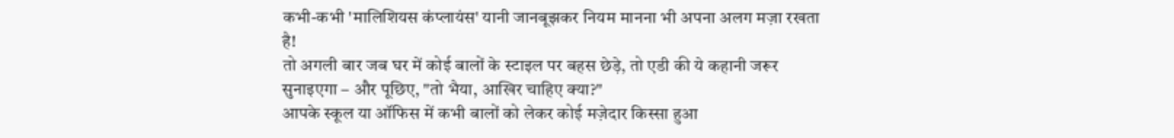कभी-कभी 'मालिशियस कंप्लायंस' यानी जानबूझकर नियम मानना भी अपना अलग मज़ा रखता है!
तो अगली बार जब घर में कोई बालों के स्टाइल पर बहस छेड़े, तो एडी की ये कहानी जरूर सुनाइएगा – और पूछिए, "तो भैया, आखिर चाहिए क्या?"
आपके स्कूल या ऑफिस में कभी बालों को लेकर कोई मज़ेदार किस्सा हुआ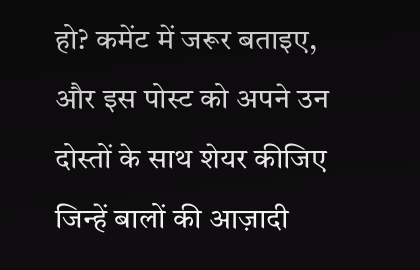हो? कमेंट में जरूर बताइए, और इस पोस्ट को अपने उन दोस्तों के साथ शेयर कीजिए जिन्हें बालों की आज़ादी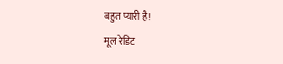बहुत प्यारी है!
मूल रेडिट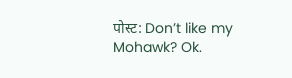पोस्ट: Don’t like my Mohawk? Ok.